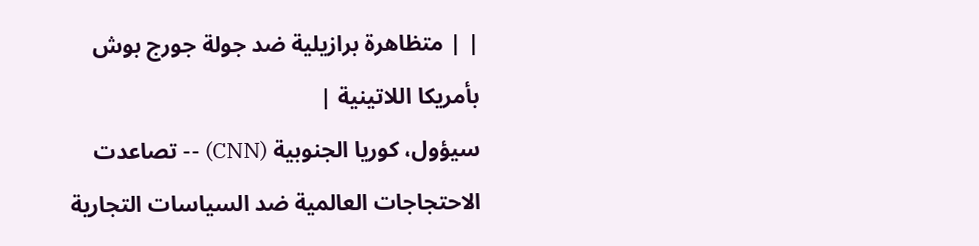| | متظاهرة برازيلية ضد جولة جورج بوش بأمريكا اللاتينية |
سيؤول، كوريا الجنوبية (CNN) -- تصاعدت الاحتجاجات العالمية ضد السياسات التجارية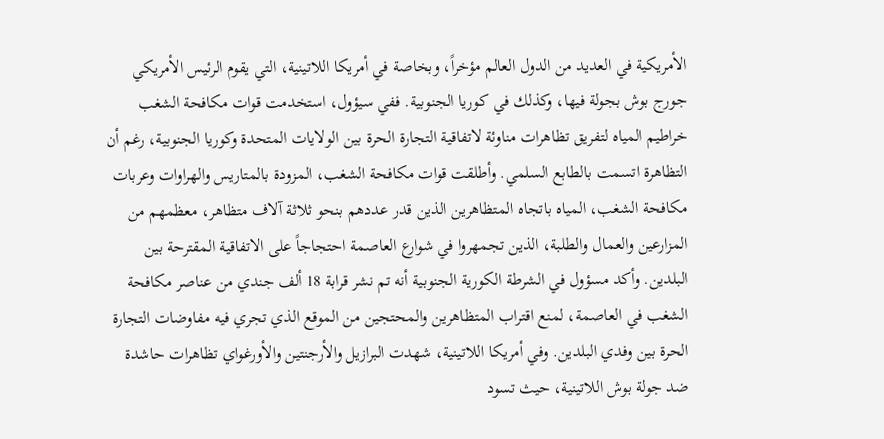الأمريكية في العديد من الدول العالم مؤخراً، وبخاصة في أمريكا اللاتينية، التي يقوم الرئيس الأمريكي جورج بوش بجولة فيها، وكذلك في كوريا الجنوبية. ففي سيؤول، استخدمت قوات مكافحة الشغب خراطيم المياه لتفريق تظاهرات مناوئة لاتفاقية التجارة الحرة بين الولايات المتحدة وكوريا الجنوبية، رغم أن التظاهرة اتسمت بالطابع السلمي. وأطلقت قوات مكافحة الشغب، المزودة بالمتاريس والهراوات وعربات مكافحة الشغب، المياه باتجاه المتظاهرين الذين قدر عددهم بنحو ثلاثة آلاف متظاهر، معظمهم من المزارعين والعمال والطلبة، الذين تجمهروا في شوارع العاصمة احتجاجاً على الاتفاقية المقترحة بين البلدين. وأكد مسؤول في الشرطة الكورية الجنوبية أنه تم نشر قرابة 18 ألف جندي من عناصر مكافحة الشغب في العاصمة، لمنع اقتراب المتظاهرين والمحتجين من الموقع الذي تجري فيه مفاوضات التجارة الحرة بين وفدي البلدين. وفي أمريكا اللاتينية، شهدت البرازيل والأرجنتين والأورغواي تظاهرات حاشدة ضد جولة بوش اللاتينية، حيث تسود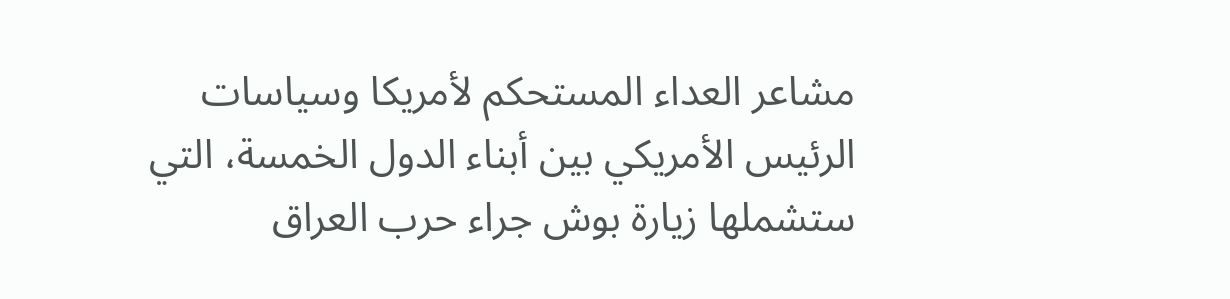مشاعر العداء المستحكم لأمريكا وسياسات الرئيس الأمريكي بين أبناء الدول الخمسة، التي ستشملها زيارة بوش جراء حرب العراق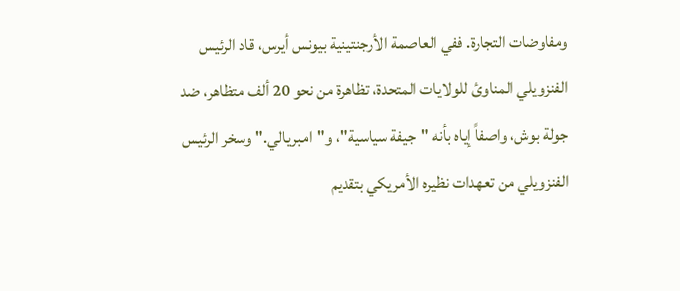ومفاوضات التجارة. ففي العاصمة الأرجنتينية بيونس أيرس، قاد الرئيس الفنزويلي المناوئ للولايات المتحدة، تظاهرة من نحو 20 ألف متظاهر، ضد جولة بوش، واصفاً إياه بأنه "جيفة سياسية"، و"امبريالي." وسخر الرئيس الفنزويلي من تعهدات نظيره الأمريكي بتقديم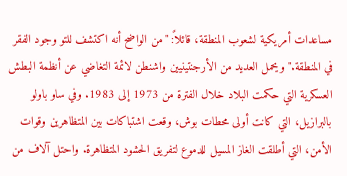مساعدات أمريكية لشعوب المنطقة، قائلاً: "من الواضح أنه اكتشف للتو وجود الفقر في المنطقة." ويحمل العديد من الأرجنتينيين واشنطن لائمة التغاضي عن أنظمة البطش العسكرية التي حكمت البلاد خلال الفترة من 1973 إلى 1983. وفي ساو باولو بالبرازيل، التي كانت أولى محطات بوش، وقعت اشتباكات بين المتظاهرين وقوات الأمن، التي أطلقت الغاز المسيل للدموع لتفريق الحشود المتظاهرة. واحتل آلاف من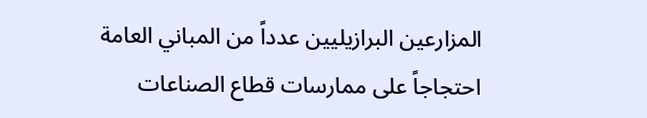المزارعين البرازيليين عدداً من المباني العامة احتجاجاً على ممارسات قطاع الصناعات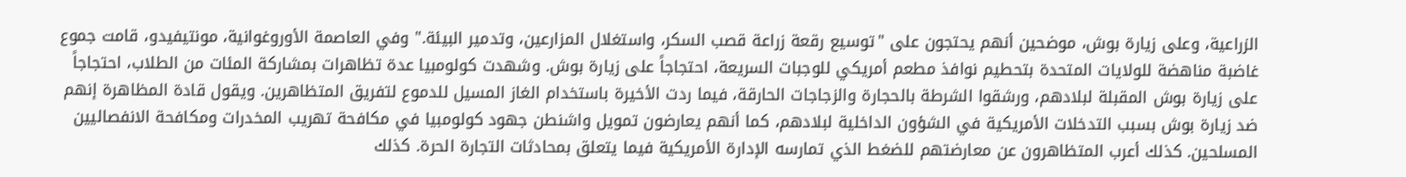الزراعية، وعلى زيارة بوش، موضحين أنهم يحتجون على "توسيع رقعة زراعة قصب السكر، واستغلال المزارعين، وتدمير البيئة." وفي العاصمة الأوروغوانية، مونتيفيدو، قامت جموع غاضبة مناهضة للولايات المتحدة بتحطيم نوافذ مطعم أمريكي للوجبات السريعة، احتجاجاً على زيارة بوش. وشهدت كولومبيا عدة تظاهرات بمشاركة المئات من الطلاب، احتجاجاً على زيارة بوش المقبلة لبلادهم، ورشقوا الشرطة بالحجارة والزجاجات الحارقة، فيما ردت الأخيرة باستخدام الغاز المسيل للدموع لتفريق المتظاهرين. ويقول قادة المظاهرة إنهم ضد زيارة بوش بسبب التدخلات الأمريكية في الشؤون الداخلية لبلادهم، كما أنهم يعارضون تمويل واشنطن جهود كولومبيا في مكافحة تهريب المخدرات ومكافحة الانفصاليين المسلحين. كذلك أعرب المتظاهرون عن معارضتهم للضغط الذي تمارسه الإدارة الأمريكية فيما يتعلق بمحادثات التجارة الحرة. كذلك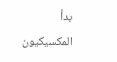بدأ المكسيكيون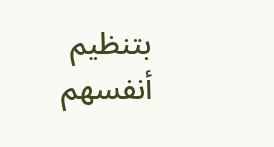بتنظيم أنفسهم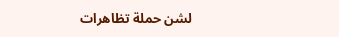لشن حملة تظاهرات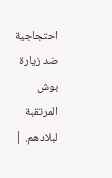احتجاجية ضد زيارة بوش المرتقبة لبلادهم. |